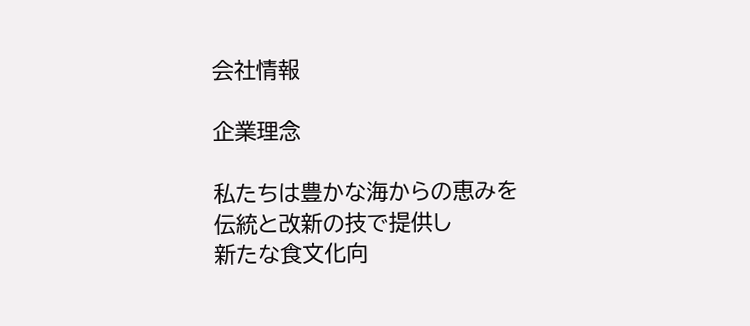会社情報

企業理念

私たちは豊かな海からの恵みを
伝統と改新の技で提供し
新たな食文化向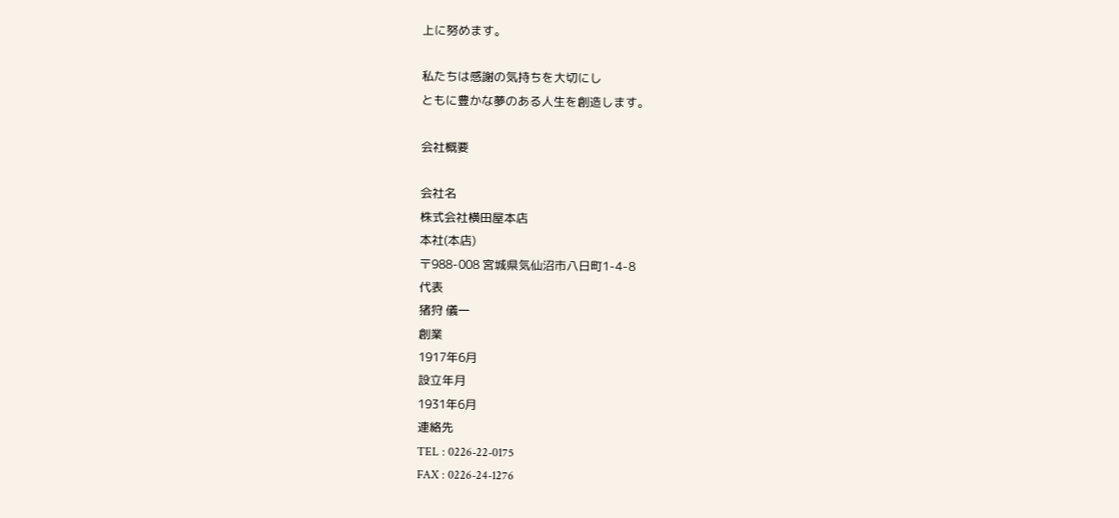上に努めます。

私たちは感謝の気持ちを大切にし
ともに豊かな夢のある人生を創造します。

会社概要

会社名
株式会社横田屋本店
本社(本店)
〒988-008 宮城県気仙沼市八日町1-4-8
代表
猪狩 儀一
創業
1917年6月
設立年月
1931年6月
連絡先
TEL : 0226-22-0175
FAX : 0226-24-1276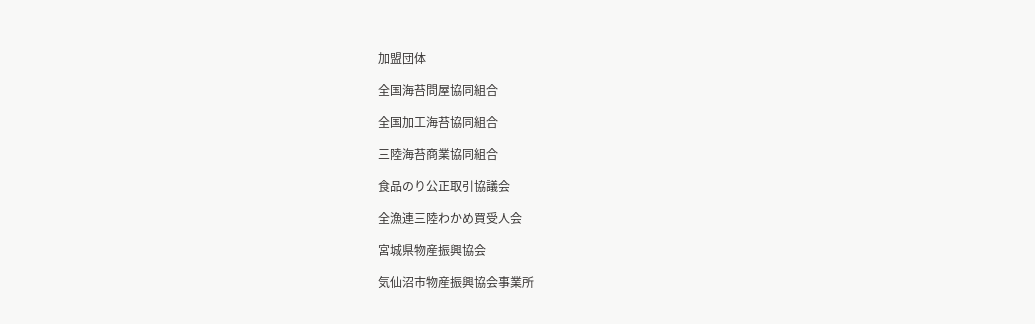加盟団体

全国海苔問屋協同組合

全国加工海苔協同組合

三陸海苔商業協同組合

食品のり公正取引協議会

全漁連三陸わかめ買受人会

宮城県物産振興協会

気仙沼市物産振興協会事業所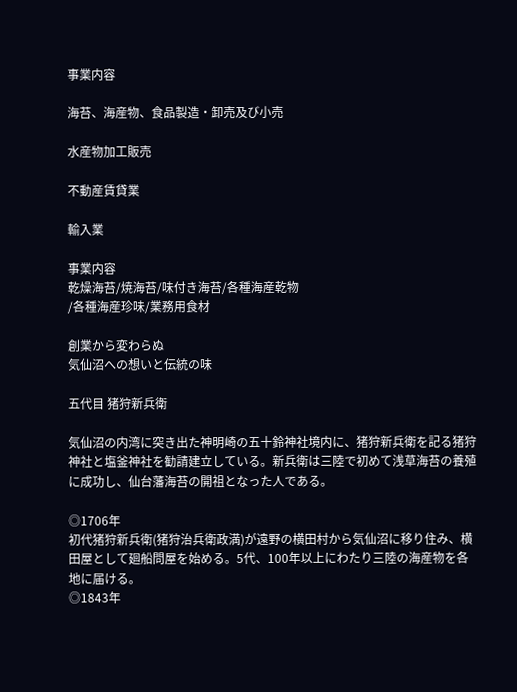事業内容

海苔、海産物、食品製造・卸売及び小売

水産物加工販売

不動産賃貸業

輸入業

事業内容
乾燥海苔/焼海苔/味付き海苔/各種海産乾物
/各種海産珍味/業務用食材

創業から変わらぬ
気仙沼への想いと伝統の味

五代目 猪狩新兵衛

気仙沼の内湾に突き出た神明崎の五十鈴神社境内に、猪狩新兵衛を記る猪狩神社と塩釜神社を勧請建立している。新兵衛は三陸で初めて浅草海苔の養殖に成功し、仙台藩海苔の開祖となった人である。

◎1706年
初代猪狩新兵衛(猪狩治兵衛政満)が遠野の横田村から気仙沼に移り住み、横田屋として廻船問屋を始める。5代、100年以上にわたり三陸の海産物を各地に届ける。
◎1843年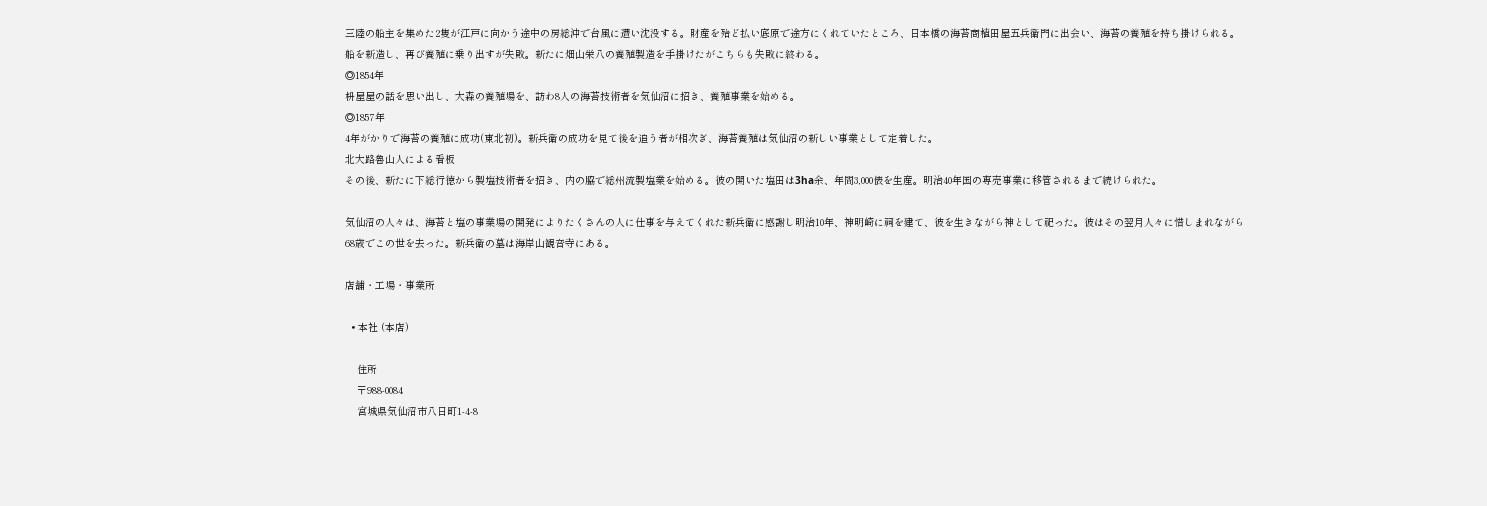三陸の船主を集めた2隻が江戸に向かう途中の房総沖で台風に遭い沈没する。財産を殆ど払い底原で途方にくれていたところ、日本橋の海苔商植田屋五兵衛門に出会い、海苔の養殖を持ち掛けられる。船を新造し、再び養殖に乗り出すが失敗。新たに畑山栄八の養殖製造を手掛けたがこちらも失敗に終わる。
◎1854年
枡屋屋の話を思い出し、大森の養殖場を、訪わ8人の海苔技術者を気仙沼に招き、養殖事業を始める。
◎1857年
4年がかりで海苔の養殖に成功(東北初)。新兵衛の成功を見て後を追う者が相次ぎ、海苔養殖は気仙沼の新しい事業として定着した。
北大路魯山人による看板
その後、新たに下総行徳から製塩技術者を招き、内の脇で総州流製塩業を始める。彼の開いた塩田は3ha余、年間3,000俵を生産。明治40年国の専売事業に移管されるまで続けられた。

気仙沼の人々は、海苔と塩の事業場の開発によりたくさんの人に仕事を与えてくれた新兵衛に感謝し明治10年、神明崎に祠を建て、彼を生きながら神として祀った。彼はその翌月人々に惜しまれながら68歳でこの世を去った。新兵衛の墓は海岸山観音寺にある。

店舗・工場・事業所

  • 本社 (本店)

    住所
    〒988-0084
    宮城県気仙沼市八日町1-4-8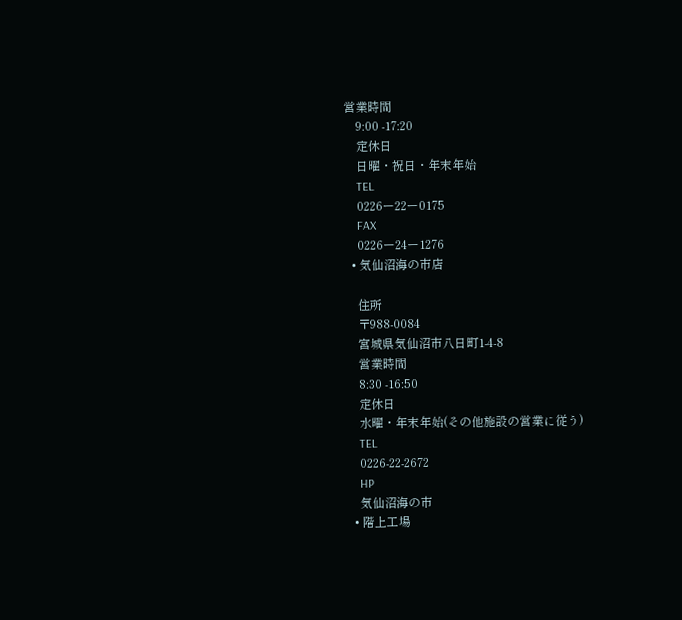営業時間
    9:00 -17:20
    定休日
    日曜・祝日・年末年始
    TEL
    0226ー22ー0175
    FAX
    0226ー24ー1276
  • 気仙沼海の市店

    住所
    〒988-0084
    宮城県気仙沼市八日町1-4-8
    営業時間
    8:30 -16:50
    定休日
    水曜・年末年始(その他施設の営業に従う)
    TEL
    0226-22-2672
    HP
    気仙沼海の市
  • 階上工場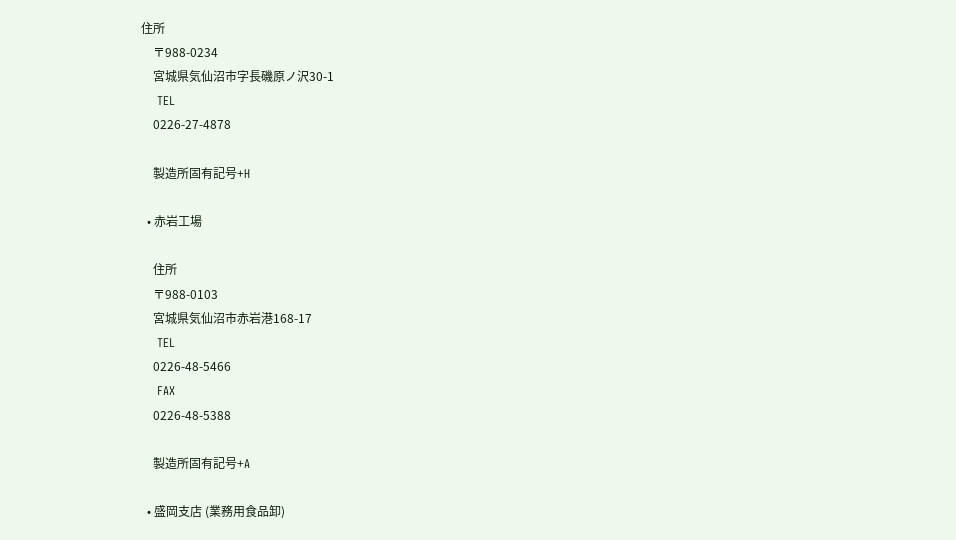住所
    〒988-0234
    宮城県気仙沼市字長磯原ノ沢30-1
    TEL
    0226-27-4878

    製造所固有記号+H

  • 赤岩工場

    住所
    〒988-0103
    宮城県気仙沼市赤岩港168-17
    TEL
    0226-48-5466
    FAX
    0226-48-5388

    製造所固有記号+A

  • 盛岡支店 (業務用食品卸)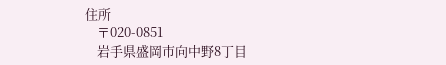住所
    〒020-0851
    岩手県盛岡市向中野8丁目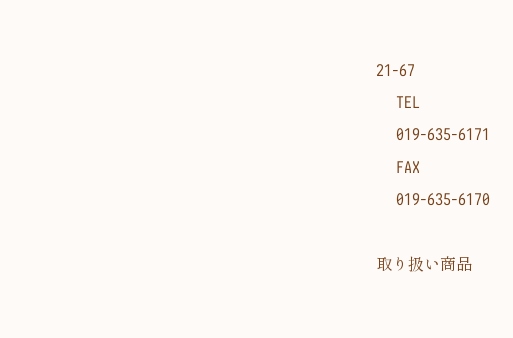21-67
    TEL
    019-635-6171
    FAX
    019-635-6170

取り扱い商品